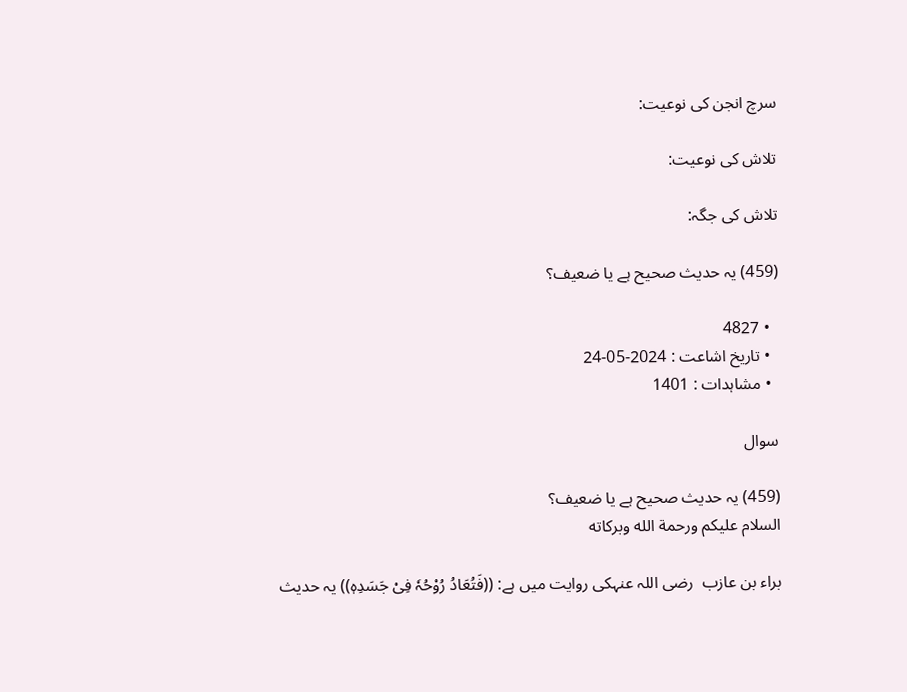سرچ انجن کی نوعیت:

تلاش کی نوعیت:

تلاش کی جگہ:

(459) یہ حدیث صحیح ہے یا ضعیف؟

  • 4827
  • تاریخ اشاعت : 2024-05-24
  • مشاہدات : 1401

سوال

(459) یہ حدیث صحیح ہے یا ضعیف؟
السلام عليكم ورحمة الله وبركاته

براء بن عازب  رضی اللہ عنہکی روایت میں ہے: ((فَتُعَادُ رُوْحُہٗ فِیْ جَسَدِہٖ)) یہ حدیث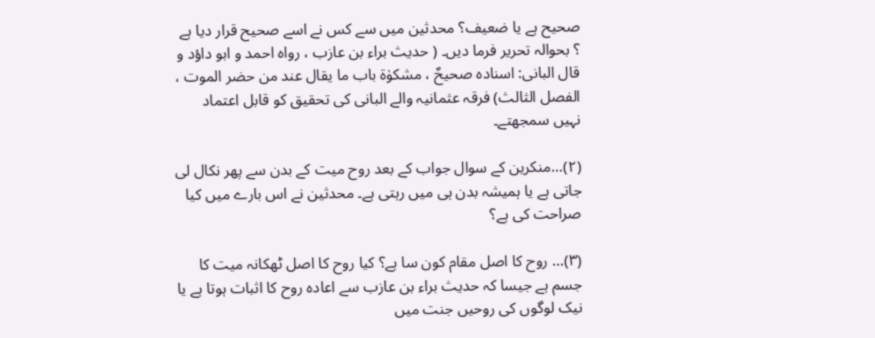صحیح ہے یا ضعیف؟ محدثین میں سے کس نے اسے صحیح قرار دیا ہے ؟ بحوالہ تحریر فرما دیں۔ ( حدیث براء بن عازب ، رواہ احمد و ابو داؤد و قال البانی: اسنادہ صحیحٌ ، مشکوٰۃ باب ما یقال عند من حضر الموت ، الفصل الثالث) فرقہ عثمانیہ والے البانی کی تحقیق کو قابل اعتماد نہیں سمجھتے۔

(۲)…منکرین کے سوال جواب کے بعد روح میت کے بدن سے پھر نکال لی جاتی ہے یا ہمیشہ بدن ہی میں رہتی ہے۔ محدثین نے اس بارے میں کیا صراحت کی ہے؟

(۳)… روح کا اصل مقام کون سا ہے؟ کیا روح کا اصل ٹھکانہ میت کا جسم ہے جیسا کہ حدیث براء بن عازب سے اعادہ روح کا اثبات ہوتا ہے یا نیک لوگوں کی روحیں جنت میں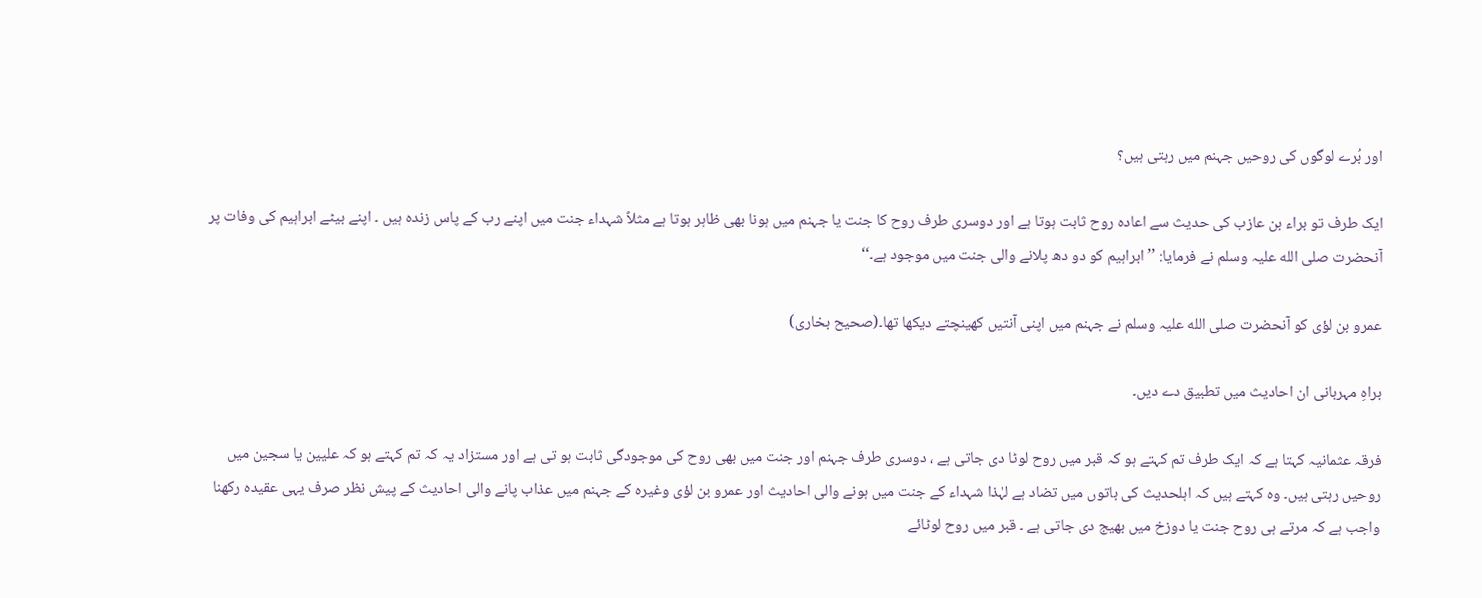اور بُرے لوگوں کی روحیں جہنم میں رہتی ہیں؟

ایک طرف تو براء بن عازب کی حدیث سے اعادہ روح ثابت ہوتا ہے اور دوسری طرف روح کا جنت یا جہنم میں ہونا بھی ظاہر ہوتا ہے مثلاً شہداء جنت میں اپنے رب کے پاس زندہ ہیں ۔ اپنے بیٹے ابراہیم کی وفات پر آنحضرت صلی الله علیہ وسلم نے فرمایا: ’’ ابراہیم کو دو دھ پلانے والی جنت میں موجود ہے۔‘‘

عمرو بن لؤی کو آنحضرت صلی الله علیہ وسلم نے جہنم میں اپنی آنتیں کھینچتے دیکھا تھا۔(صحیح بخاری)

براہِ مہربانی ان احادیث میں تطبیق دے دیں۔

فرقہ عثمانیہ کہتا ہے کہ ایک طرف تم کہتے ہو کہ قبر میں روح لوٹا دی جاتی ہے ، دوسری طرف جہنم اور جنت میں بھی روح کی موجودگی ثابت ہو تی ہے اور مستزاد یہ کہ تم کہتے ہو کہ علیین یا سجین میں روحیں رہتی ہیں۔ وہ کہتے ہیں کہ اہلحدیث کی باتوں میں تضاد ہے لہٰذا شہداء کے جنت میں ہونے والی احادیث اور عمرو بن لؤی وغیرہ کے جہنم میں عذاب پانے والی احادیث کے پیش نظر صرف یہی عقیدہ رکھنا واجب ہے کہ مرتے ہی روح جنت یا دوزخ میں بھیج دی جاتی ہے ۔ قبر میں روح لوٹائے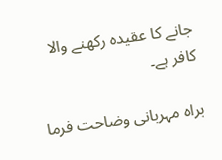جانے کا عقیدہ رکھنے والا کافر ہے۔

براہ مہربانی وضاحت فرما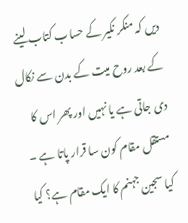دیں کہ منکر نکیر کے حساب کتاب لینے کے بعد روح میت کے بدن سے نکال دی جاتی ہے یا نہیں اور پھر اس کا مستقل مقام کون سا قرار پاتا ہے ۔ کیا سجین جہنم کا ایک مقام ہے؟ کیا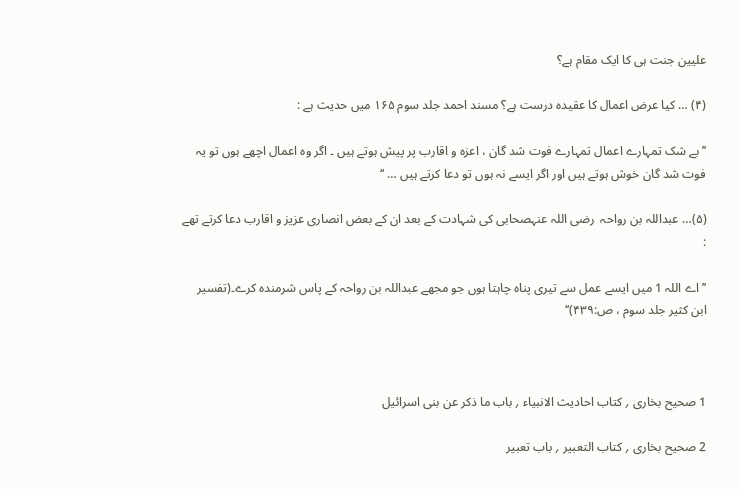علیین جنت ہی کا ایک مقام ہے؟

(۴) … کیا عرض اعمال کا عقیدہ درست ہے؟ مسند احمد جلد سوم ۱۶۵ میں حدیث ہے :

’’بے شک تمہارے اعمال تمہارے فوت شد گان ، اعزہ و اقارب پر پیش ہوتے ہیں ۔ اگر وہ اعمال اچھے ہوں تو یہ فوت شد گان خوش ہوتے ہیں اور اگر ایسے نہ ہوں تو دعا کرتے ہیں … ‘‘

(۵)… عبداللہ بن رواحہ  رضی اللہ عنہصحابی کی شہادت کے بعد ان کے بعض انصاری عزیز و اقارب دعا کرتے تھے :

’’ اے اللہ 1 میں ایسے عمل سے تیری پناہ چاہتا ہوں جو مجھے عبداللہ بن رواحہ کے پاس شرمندہ کرے۔(تفسیر ابن کثیر جلد سوم ، ص:۴۳۹)‘‘



1 صحیح بخاری ؍ کتاب احادیث الانبیاء ؍ باب ما ذکر عن بنی اسرائیل

2 صحیح بخاری ؍ کتاب التعبیر ؍ باب تعبیر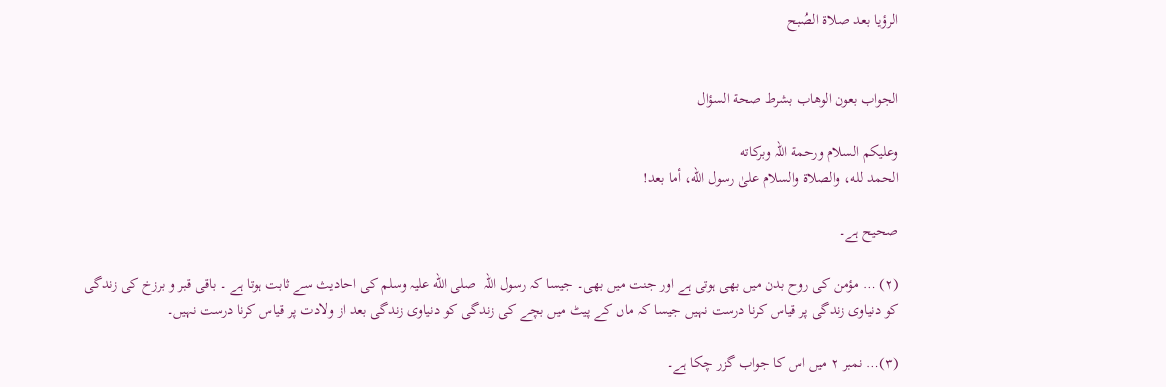الرؤیا بعد صلاۃ الصُبح


الجواب بعون الوهاب بشرط صحة السؤال

وعلیکم السلام ورحمة اللہ وبرکاته
الحمد لله، والصلاة والسلام علىٰ رسول الله، أما بعد!

صحیح ہے۔

(۲) … مؤمن کی روح بدن میں بھی ہوتی ہے اور جنت میں بھی۔ جیسا کہ رسول اللہ  صلی الله علیہ وسلم کی احادیث سے ثابت ہوتا ہے ۔ باقی قبر و برزخ کی زندگی کو دنیاوی زندگی پر قیاس کرنا درست نہیں جیسا کہ ماں کے پیٹ میں بچے کی زندگی کو دنیاوی زندگی بعد از ولادت پر قیاس کرنا درست نہیں۔

(۳)… نمبر ۲ میں اس کا جواب گزر چکا ہے۔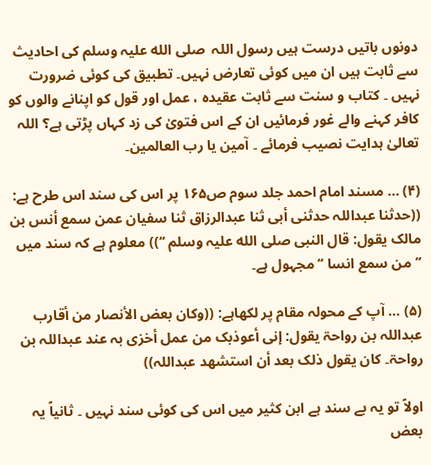دونوں باتیں درست ہیں رسول اللہ  صلی الله علیہ وسلم کی احادیث سے ثابت ہیں ان میں کوئی تعارض نہیں۔ تطبیق کی کوئی ضرورت نہیں ۔ کتاب و سنت سے ثابت عقیدہ ، عمل اور قول کو اپنانے والوں کو کافر کہنے والے غور فرمائیں ان کے اس فتویٰ کی زد کہاں پڑتی ہے؟ اللہ تعالیٰ ہدایت نصیب فرمائے ۔ آمین یا رب العالمین۔

(۴) … مسند امام احمد جلد سوم ص۱۶۵ پر اس کی سند اس طرح ہے: ((حدثنا عبداللہ حدثنی أبی ثنا عبدالرزاق ثنا سفیان عمن سمع أنس بن مالک یقول: قال النبی صلی الله علیہ وسلم ‘‘)) معلوم ہے کہ سند میں ’’من سمع انسا ‘‘ مجہول ہے۔

(۵) … آپ کے محولہ مقام پر لکھاہے: ((وکان بعض الأنصار من أقارب عبداللہ بن رواحۃ یقول: إنی أعوذبک من عمل أخزی بہ عند عبداللہ بن رواحۃ۔ کان یقول ذلک بعد أن استشھد عبداللہ))

اولاً تو یہ بے سند ہے ابن کثیر میں اس کی کوئی سند نہیں ۔ ثانیاً یہ بعض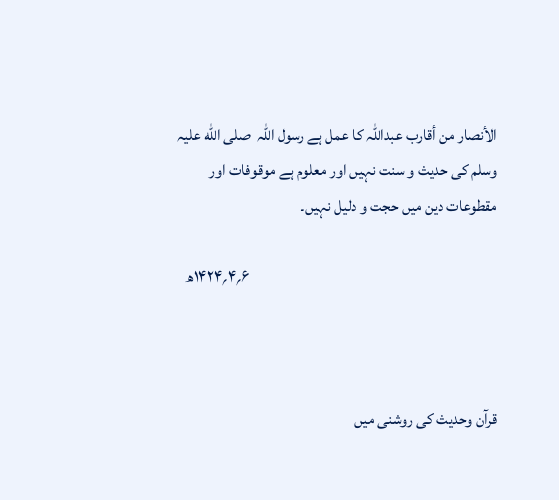الأنصار من أقارب عبداللہ کا عمل ہے رسول اللہ  صلی الله علیہ وسلم کی حدیث و سنت نہیں اور معلوم ہے موقوفات اور مقطوعات دین میں حجت و دلیل نہیں۔

                                                                              ۶؍۴؍۱۴۲۴ھ



قرآن وحدیث کی روشنی میں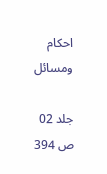احکام ومسائل

جلد 02 ص 394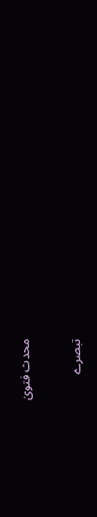محدث فتویٰ

تبصرے